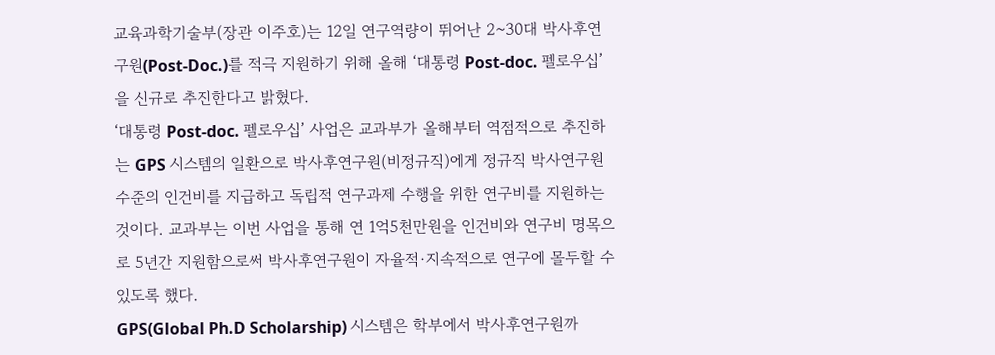교육과학기술부(장관 이주호)는 12일 연구역량이 뛰어난 2~30대 박사후연구원(Post-Doc.)를 적극 지원하기 위해 올해 ‘대통령 Post-doc. 펠로우십’을 신규로 추진한다고 밝혔다.
‘대통령 Post-doc. 펠로우십’ 사업은 교과부가 올해부터 역점적으로 추진하는 GPS 시스템의 일환으로 박사후연구원(비정규직)에게 정규직 박사연구원 수준의 인건비를 지급하고 독립적 연구과제 수행을 위한 연구비를 지원하는 것이다. 교과부는 이번 사업을 통해 연 1억5천만원을 인건비와 연구비 명목으로 5년간 지원함으로써 박사후연구원이 자율적·지속적으로 연구에 몰두할 수 있도록 했다.
GPS(Global Ph.D Scholarship) 시스템은 학부에서 박사후연구원까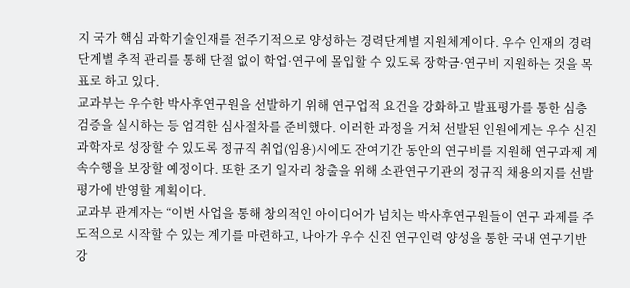지 국가 핵심 과학기술인재를 전주기적으로 양성하는 경력단계별 지원체계이다. 우수 인재의 경력단계별 추적 관리를 통해 단절 없이 학업·연구에 몰입할 수 있도록 장학금·연구비 지원하는 것을 목표로 하고 있다.
교과부는 우수한 박사후연구원을 선발하기 위해 연구업적 요건을 강화하고 발표평가를 통한 심층 검증을 실시하는 등 엄격한 심사절차를 준비했다. 이러한 과정을 거쳐 선발된 인원에게는 우수 신진 과학자로 성장할 수 있도록 정규직 취업(임용)시에도 잔여기간 동안의 연구비를 지원해 연구과제 계속수행을 보장할 예정이다. 또한 조기 일자리 창출을 위해 소관연구기관의 정규직 채용의지를 선발 평가에 반영할 계획이다.
교과부 관계자는 “이번 사업을 통해 창의적인 아이디어가 넘치는 박사후연구원들이 연구 과제를 주도적으로 시작할 수 있는 계기를 마련하고, 나아가 우수 신진 연구인력 양성을 통한 국내 연구기반 강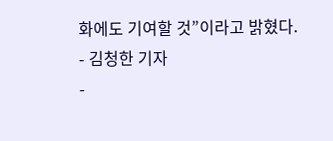화에도 기여할 것”이라고 밝혔다.
- 김청한 기자
-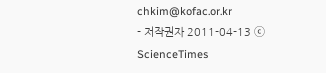chkim@kofac.or.kr
- 저작권자 2011-04-13 ⓒ ScienceTimes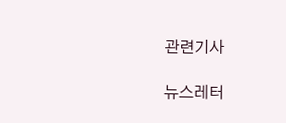관련기사

뉴스레터